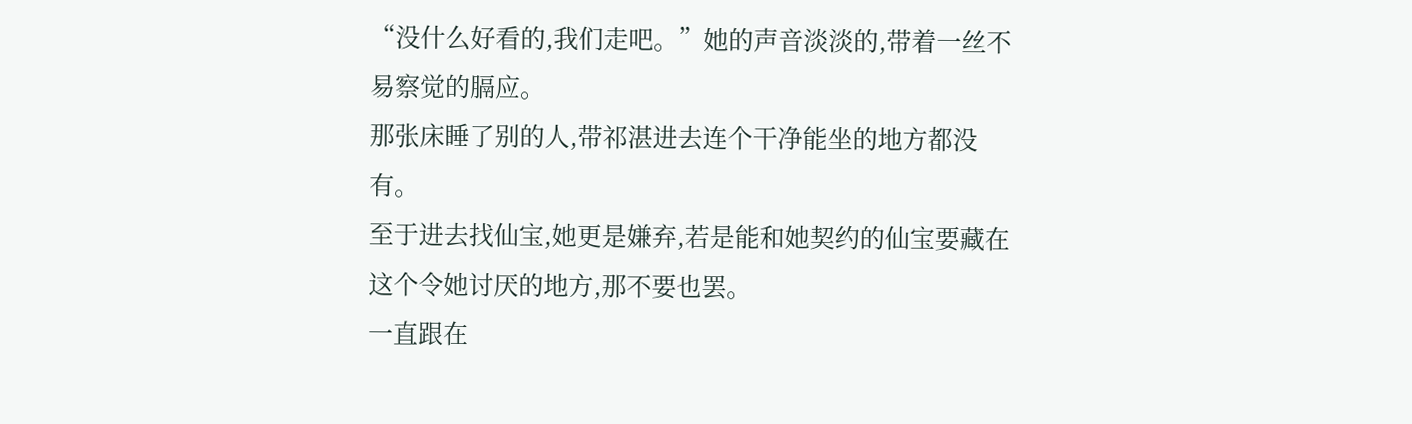“没什么好看的,我们走吧。”她的声音淡淡的,带着一丝不易察觉的膈应。
那张床睡了别的人,带祁湛进去连个干净能坐的地方都没有。
至于进去找仙宝,她更是嫌弃,若是能和她契约的仙宝要藏在这个令她讨厌的地方,那不要也罢。
一直跟在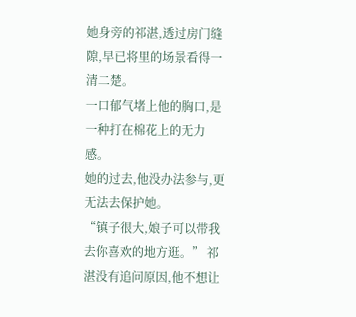她身旁的祁湛,透过房门缝隙,早已将里的场景看得一清二楚。
一口郁气堵上他的胸口,是一种打在棉花上的无力感。
她的过去,他没办法参与,更无法去保护她。
“镇子很大,娘子可以带我去你喜欢的地方逛。” 祁湛没有追问原因,他不想让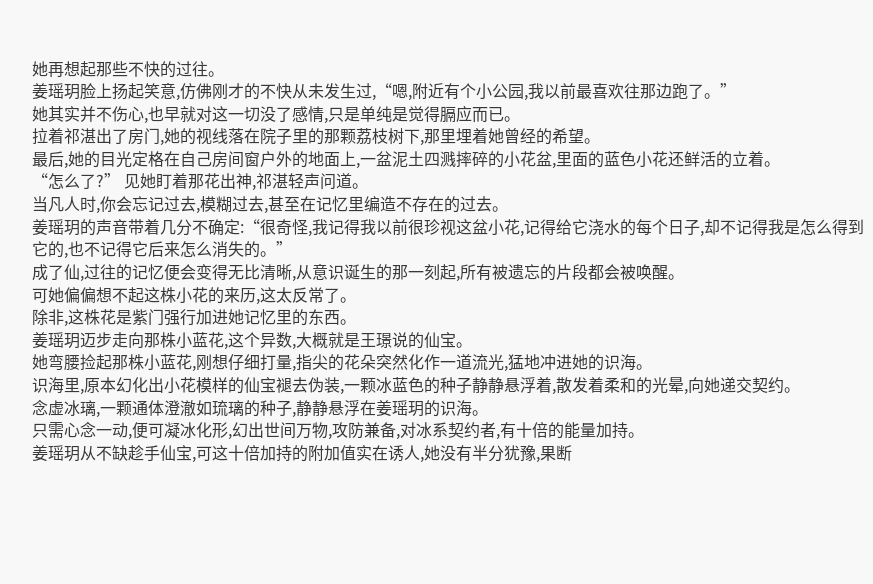她再想起那些不快的过往。
姜瑶玥脸上扬起笑意,仿佛刚才的不快从未发生过,“嗯,附近有个小公园,我以前最喜欢往那边跑了。”
她其实并不伤心,也早就对这一切没了感情,只是单纯是觉得膈应而已。
拉着祁湛出了房门,她的视线落在院子里的那颗荔枝树下,那里埋着她曾经的希望。
最后,她的目光定格在自己房间窗户外的地面上,一盆泥土四溅摔碎的小花盆,里面的蓝色小花还鲜活的立着。
“怎么了?” 见她盯着那花出神,祁湛轻声问道。
当凡人时,你会忘记过去,模糊过去,甚至在记忆里编造不存在的过去。
姜瑶玥的声音带着几分不确定:“很奇怪,我记得我以前很珍视这盆小花,记得给它浇水的每个日子,却不记得我是怎么得到它的,也不记得它后来怎么消失的。”
成了仙,过往的记忆便会变得无比清晰,从意识诞生的那一刻起,所有被遗忘的片段都会被唤醒。
可她偏偏想不起这株小花的来历,这太反常了。
除非,这株花是紫门强行加进她记忆里的东西。
姜瑶玥迈步走向那株小蓝花,这个异数,大概就是王璟说的仙宝。
她弯腰捡起那株小蓝花,刚想仔细打量,指尖的花朵突然化作一道流光,猛地冲进她的识海。
识海里,原本幻化出小花模样的仙宝褪去伪装,一颗冰蓝色的种子静静悬浮着,散发着柔和的光晕,向她递交契约。
念虚冰璃,一颗通体澄澈如琉璃的种子,静静悬浮在姜瑶玥的识海。
只需心念一动,便可凝冰化形,幻出世间万物,攻防兼备,对冰系契约者,有十倍的能量加持。
姜瑶玥从不缺趁手仙宝,可这十倍加持的附加值实在诱人,她没有半分犹豫,果断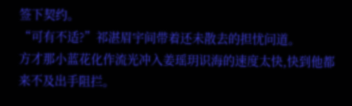签下契约。
“可有不适?”祁湛眉宇间带着还未散去的担忧问道。
方才那小蓝花化作流光冲入姜瑶玥识海的速度太快,快到他都来不及出手阻拦。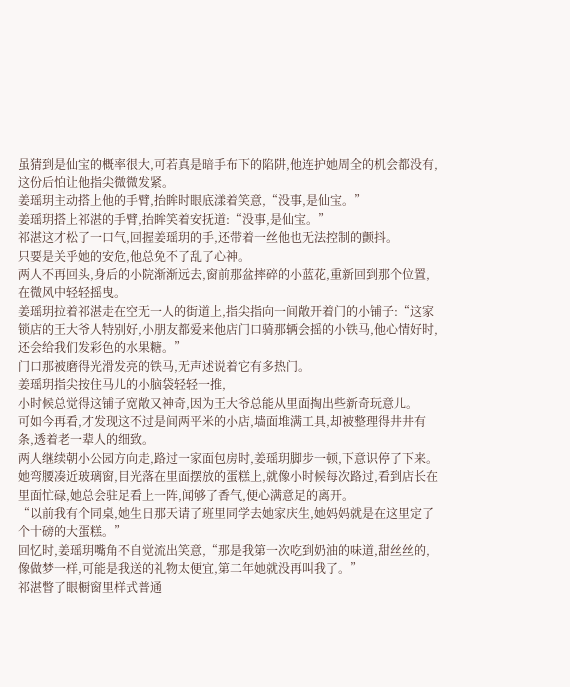虽猜到是仙宝的概率很大,可若真是暗手布下的陷阱,他连护她周全的机会都没有,这份后怕让他指尖微微发紧。
姜瑶玥主动搭上他的手臂,抬眸时眼底漾着笑意,“没事,是仙宝。”
姜瑶玥搭上祁湛的手臂,抬眸笑着安抚道:“没事,是仙宝。”
祁湛这才松了一口气,回握姜瑶玥的手,还带着一丝他也无法控制的颤抖。
只要是关乎她的安危,他总免不了乱了心神。
两人不再回头,身后的小院渐渐远去,窗前那盆摔碎的小蓝花,重新回到那个位置,在微风中轻轻摇曳。
姜瑶玥拉着祁湛走在空无一人的街道上,指尖指向一间敞开着门的小铺子:“这家锁店的王大爷人特别好,小朋友都爱来他店门口骑那辆会摇的小铁马,他心情好时,还会给我们发彩色的水果糖。”
门口那被磨得光滑发亮的铁马,无声述说着它有多热门。
姜瑶玥指尖按住马儿的小脑袋轻轻一推,
小时候总觉得这铺子宽敞又神奇,因为王大爷总能从里面掏出些新奇玩意儿。
可如今再看,才发现这不过是间两平米的小店,墙面堆满工具,却被整理得井井有条,透着老一辈人的细致。
两人继续朝小公园方向走,路过一家面包房时,姜瑶玥脚步一顿,下意识停了下来。
她弯腰凑近玻璃窗,目光落在里面摆放的蛋糕上,就像小时候每次路过,看到店长在里面忙碌,她总会驻足看上一阵,闻够了香气,便心满意足的离开。
“以前我有个同桌,她生日那天请了班里同学去她家庆生,她妈妈就是在这里定了个十磅的大蛋糕。”
回忆时,姜瑶玥嘴角不自觉流出笑意,“那是我第一次吃到奶油的味道,甜丝丝的,像做梦一样,可能是我送的礼物太便宜,第二年她就没再叫我了。”
祁湛瞥了眼橱窗里样式普通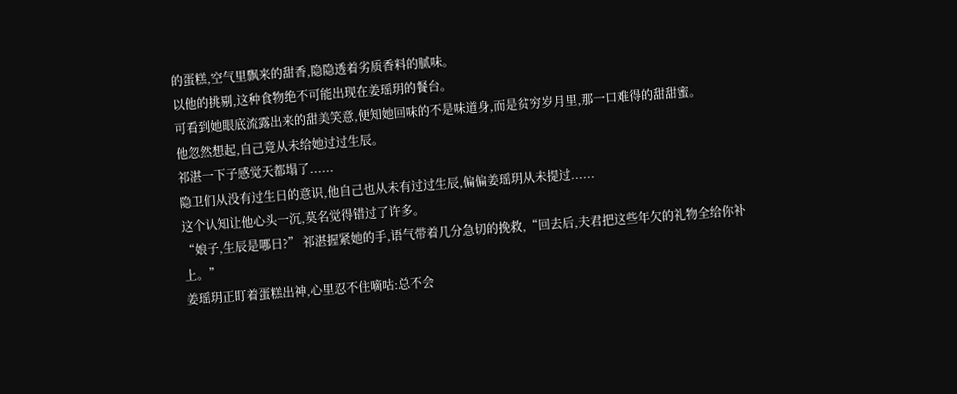的蛋糕,空气里飘来的甜香,隐隐透着劣质香料的腻味。
以他的挑剔,这种食物绝不可能出现在姜瑶玥的餐台。
可看到她眼底流露出来的甜美笑意,便知她回味的不是味道身,而是贫穷岁月里,那一口难得的甜甜蜜。
他忽然想起,自己竟从未给她过过生辰。
祁湛一下子感觉天都塌了......
隐卫们从没有过生日的意识,他自己也从未有过过生辰,偏偏姜瑶玥从未提过......
这个认知让他心头一沉,莫名觉得错过了许多。
“娘子,生辰是哪日?” 祁湛握紧她的手,语气带着几分急切的挽救,“回去后,夫君把这些年欠的礼物全给你补上。”
姜瑶玥正盯着蛋糕出神,心里忍不住嘀咕:总不会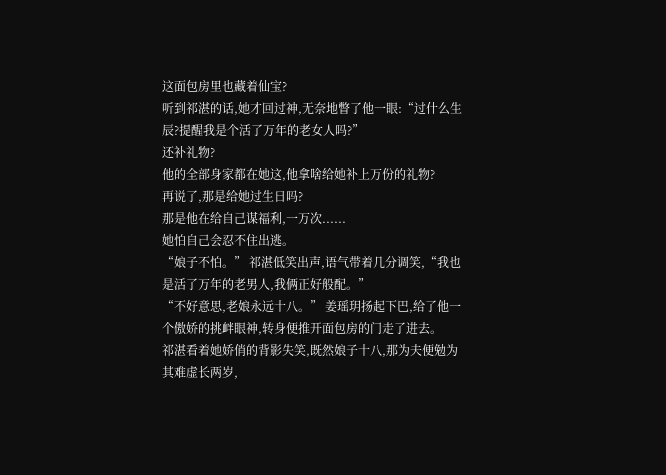这面包房里也藏着仙宝?
听到祁湛的话,她才回过神,无奈地瞥了他一眼:“过什么生辰?提醒我是个活了万年的老女人吗?”
还补礼物?
他的全部身家都在她这,他拿啥给她补上万份的礼物?
再说了,那是给她过生日吗?
那是他在给自己谋福利,一万次......
她怕自己会忍不住出逃。
“娘子不怕。” 祁湛低笑出声,语气带着几分调笑,“我也是活了万年的老男人,我俩正好般配。”
“不好意思,老娘永远十八。” 姜瑶玥扬起下巴,给了他一个傲娇的挑衅眼神,转身便推开面包房的门走了进去。
祁湛看着她娇俏的背影失笑,既然娘子十八,那为夫便勉为其难虚长两岁,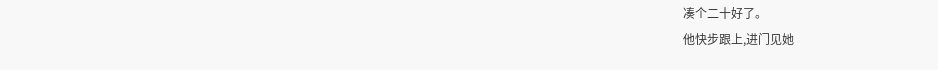凑个二十好了。
他快步跟上,进门见她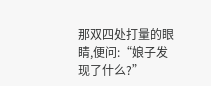那双四处打量的眼睛,便问:“娘子发现了什么?”